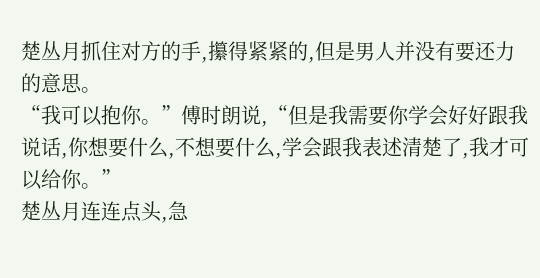楚丛月抓住对方的手,攥得紧紧的,但是男人并没有要还力的意思。
“我可以抱你。”傅时朗说,“但是我需要你学会好好跟我说话,你想要什么,不想要什么,学会跟我表述清楚了,我才可以给你。”
楚丛月连连点头,急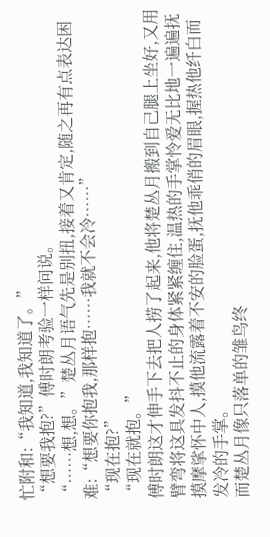忙附和:“我知道,我知道了。”
“想要我抱?”傅时朗考验一样问说。
“……想,想。”楚丛月语气先是别扭,接着又肯定,随之再有点表达困难:“想要你抱我,那样抱……我就不会冷……”
“现在抱?”
“现在就抱。”
傅时朗这才伸手下去把人捞了起来,他将楚丛月搬到自己腿上坐好,又用臂弯将这具发抖不止的身体紧紧缠住,温热的手掌怜爱无比地一遍遍抚摸摩挲怀中人,摸他流露着不安的脸蛋,抚他乖俏的眉眼,握热他纤白而发冷的手掌。
而楚丛月像只落单的雏鸟终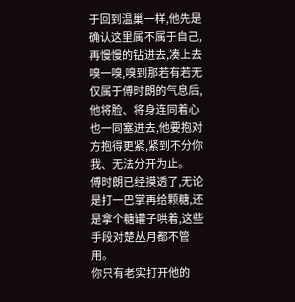于回到温巢一样,他先是确认这里属不属于自己,再慢慢的钻进去,凑上去嗅一嗅,嗅到那若有若无仅属于傅时朗的气息后,他将脸、将身连同着心也一同塞进去,他要抱对方抱得更紧,紧到不分你我、无法分开为止。
傅时朗已经摸透了,无论是打一巴掌再给颗糖,还是拿个糖罐子哄着,这些手段对楚丛月都不管用。
你只有老实打开他的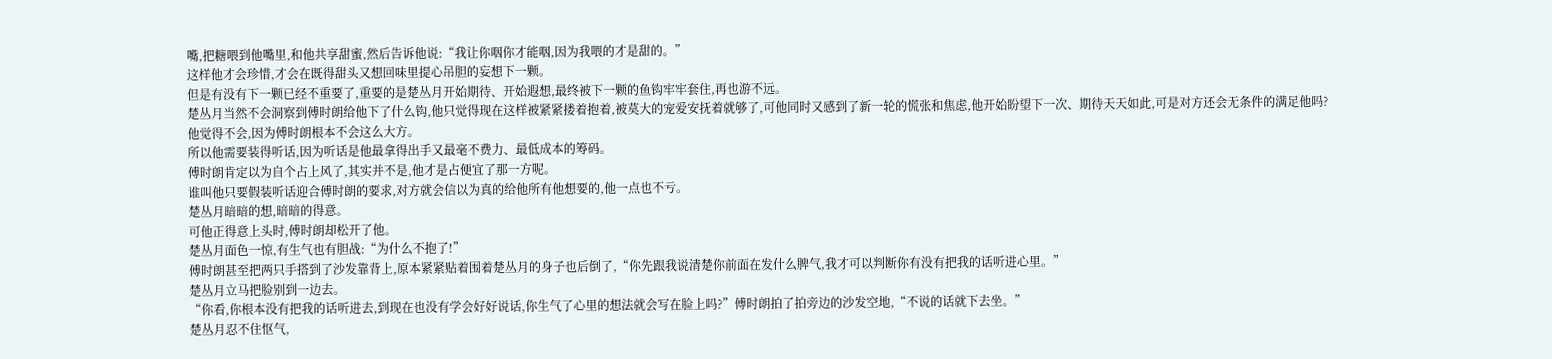嘴,把糖喂到他嘴里,和他共享甜蜜,然后告诉他说:“我让你咽你才能咽,因为我喂的才是甜的。”
这样他才会珍惜,才会在既得甜头又想回味里提心吊胆的妄想下一颗。
但是有没有下一颗已经不重要了,重要的是楚丛月开始期待、开始遐想,最终被下一颗的鱼钩牢牢套住,再也游不远。
楚丛月当然不会洞察到傅时朗给他下了什么钩,他只觉得现在这样被紧紧搂着抱着,被莫大的宠爱安抚着就够了,可他同时又感到了新一轮的慌张和焦虑,他开始盼望下一次、期待天天如此,可是对方还会无条件的满足他吗?
他觉得不会,因为傅时朗根本不会这么大方。
所以他需要装得听话,因为听话是他最拿得出手又最毫不费力、最低成本的筹码。
傅时朗肯定以为自个占上风了,其实并不是,他才是占便宜了那一方呢。
谁叫他只要假装听话迎合傅时朗的要求,对方就会信以为真的给他所有他想要的,他一点也不亏。
楚丛月暗暗的想,暗暗的得意。
可他正得意上头时,傅时朗却松开了他。
楚丛月面色一惊,有生气也有胆战:“为什么不抱了!”
傅时朗甚至把两只手搭到了沙发靠背上,原本紧紧贴着围着楚丛月的身子也后倒了,“你先跟我说清楚你前面在发什么脾气,我才可以判断你有没有把我的话听进心里。”
楚丛月立马把脸别到一边去。
“你看,你根本没有把我的话听进去,到现在也没有学会好好说话,你生气了心里的想法就会写在脸上吗?”傅时朗拍了拍旁边的沙发空地,“不说的话就下去坐。”
楚丛月忍不住怄气,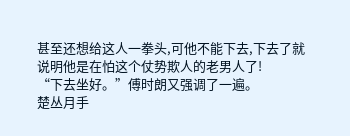甚至还想给这人一拳头,可他不能下去,下去了就说明他是在怕这个仗势欺人的老男人了!
“下去坐好。”傅时朗又强调了一遍。
楚丛月手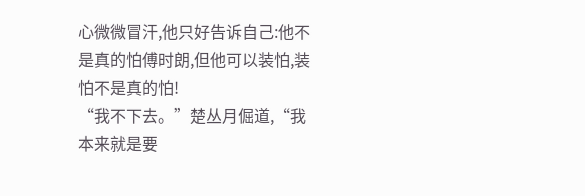心微微冒汗,他只好告诉自己:他不是真的怕傅时朗,但他可以装怕,装怕不是真的怕!
“我不下去。”楚丛月倔道,“我本来就是要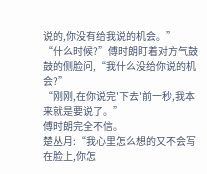说的,你没有给我说的机会。”
“什么时候?”傅时朗盯着对方气鼓鼓的侧脸问,“我什么没给你说的机会?”
“刚刚,在你说完'下去'前一秒,我本来就是要说了。”
傅时朗完全不信。
楚丛月:“我心里怎么想的又不会写在脸上,你怎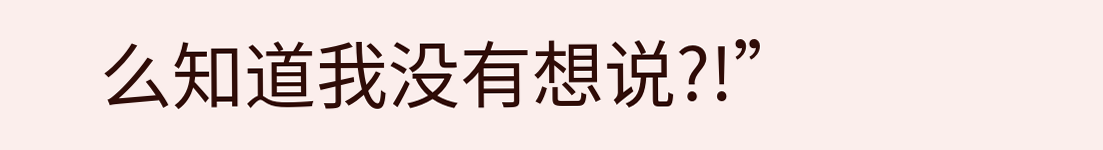么知道我没有想说?!”